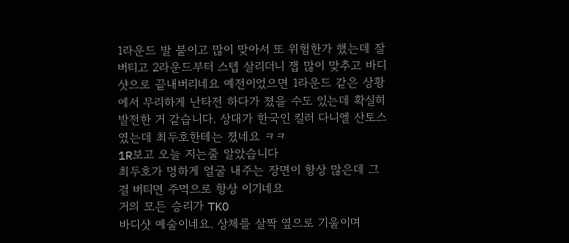1라운드 발 붙이고 많이 맞아서 또 위험한가 했는데 잘 버티고 2라운드부터 스텝 살리더니 잽 많이 맞추고 바디샷으로 끝내버리네요 예전이었으면 1라운드 같은 상황에서 무리하게 난타전 하다가 졌을 수도 있는데 확실히 발전한 거 같습니다. 상대가 한국인 킬러 다니엘 산토스였는데 최두호한테는 졌네요 ㅋㅋ
1R보고 오늘 지는줄 알았습니다
최두호가 멍하게 얼굴 내주는 장면이 항상 많은데 그걸 버티면 주먹으로 항상 이기네요
거의 모든 승리가 TKO
바디샷 예술이네요. 상체를 살짝 옆으로 기울이며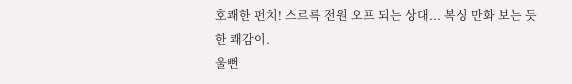호쾌한 펀치! 스르륵 전원 오프 되는 상대... 복싱 만화 보는 듯한 쾌감이.
울뻔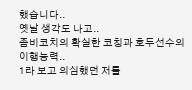했습니다..
옛날 생각도 나고..
좀비코치의 확실한 코칭과 호두선수의 이행능력..
1라 보고 의심했던 저를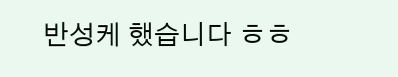반성케 했습니다 ㅎㅎ